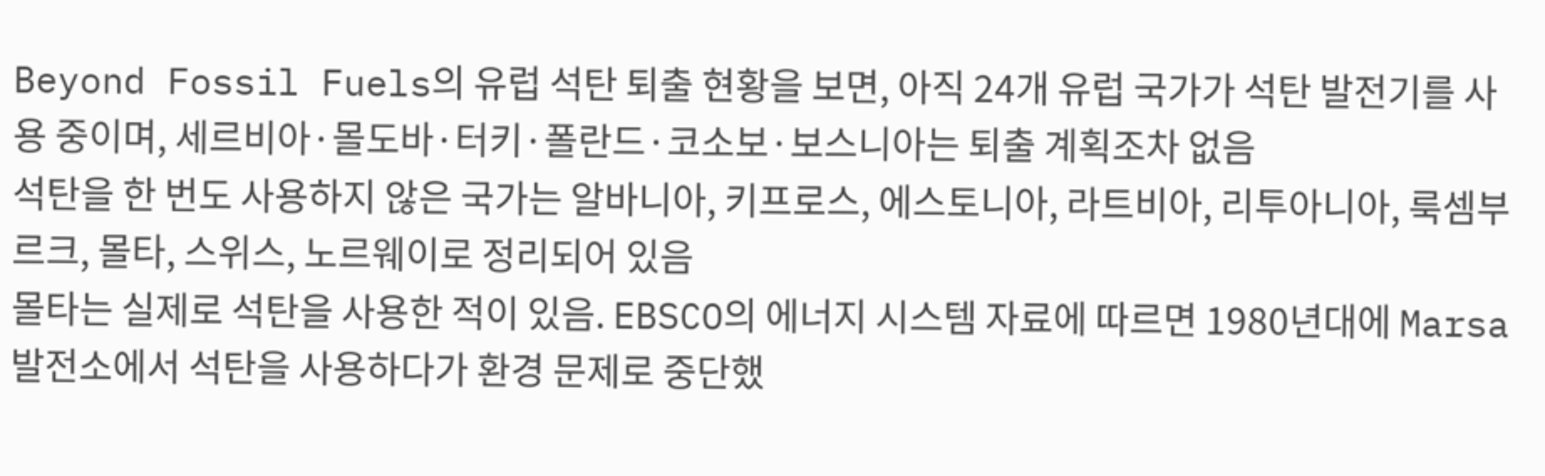Beyond Fossil Fuels의 유럽 석탄 퇴출 현황을 보면, 아직 24개 유럽 국가가 석탄 발전기를 사용 중이며, 세르비아·몰도바·터키·폴란드·코소보·보스니아는 퇴출 계획조차 없음
석탄을 한 번도 사용하지 않은 국가는 알바니아, 키프로스, 에스토니아, 라트비아, 리투아니아, 룩셈부르크, 몰타, 스위스, 노르웨이로 정리되어 있음
몰타는 실제로 석탄을 사용한 적이 있음. EBSCO의 에너지 시스템 자료에 따르면 1980년대에 Marsa 발전소에서 석탄을 사용하다가 환경 문제로 중단했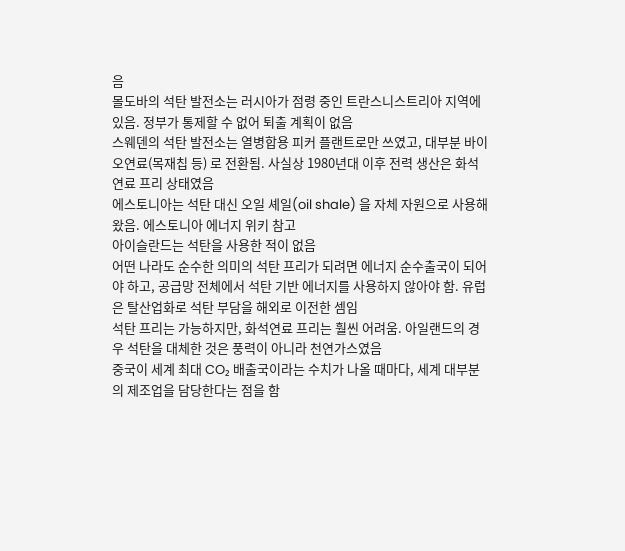음
몰도바의 석탄 발전소는 러시아가 점령 중인 트란스니스트리아 지역에 있음. 정부가 통제할 수 없어 퇴출 계획이 없음
스웨덴의 석탄 발전소는 열병합용 피커 플랜트로만 쓰였고, 대부분 바이오연료(목재칩 등) 로 전환됨. 사실상 1980년대 이후 전력 생산은 화석연료 프리 상태였음
에스토니아는 석탄 대신 오일 셰일(oil shale) 을 자체 자원으로 사용해왔음. 에스토니아 에너지 위키 참고
아이슬란드는 석탄을 사용한 적이 없음
어떤 나라도 순수한 의미의 석탄 프리가 되려면 에너지 순수출국이 되어야 하고, 공급망 전체에서 석탄 기반 에너지를 사용하지 않아야 함. 유럽은 탈산업화로 석탄 부담을 해외로 이전한 셈임
석탄 프리는 가능하지만, 화석연료 프리는 훨씬 어려움. 아일랜드의 경우 석탄을 대체한 것은 풍력이 아니라 천연가스였음
중국이 세계 최대 CO₂ 배출국이라는 수치가 나올 때마다, 세계 대부분의 제조업을 담당한다는 점을 함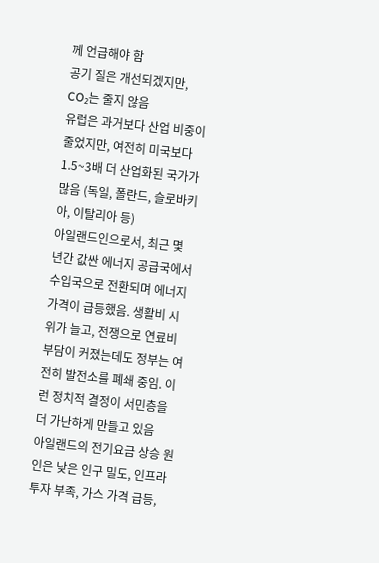께 언급해야 함
공기 질은 개선되겠지만, CO₂는 줄지 않음
유럽은 과거보다 산업 비중이 줄었지만, 여전히 미국보다 1.5~3배 더 산업화된 국가가 많음 (독일, 폴란드, 슬로바키아, 이탈리아 등)
아일랜드인으로서, 최근 몇 년간 값싼 에너지 공급국에서 수입국으로 전환되며 에너지 가격이 급등했음. 생활비 시위가 늘고, 전쟁으로 연료비 부담이 커졌는데도 정부는 여전히 발전소를 폐쇄 중임. 이런 정치적 결정이 서민층을 더 가난하게 만들고 있음
아일랜드의 전기요금 상승 원인은 낮은 인구 밀도, 인프라 투자 부족, 가스 가격 급등,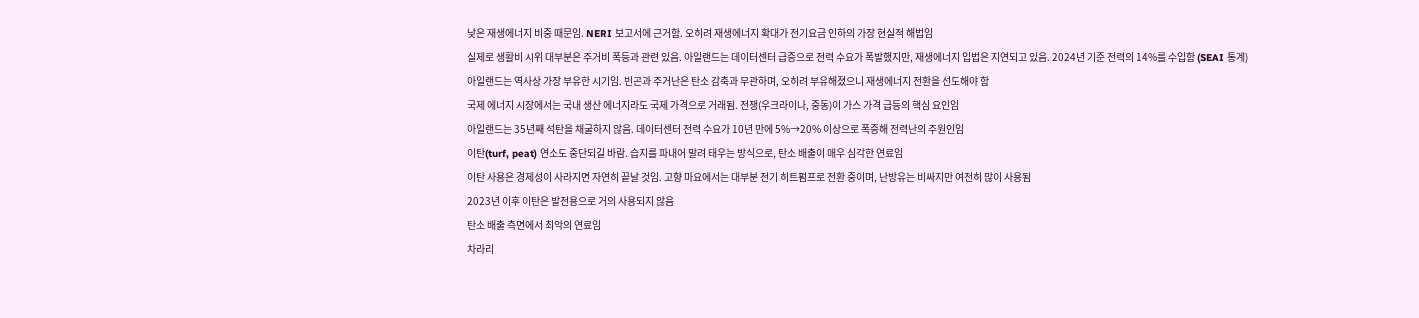낮은 재생에너지 비중 때문임. NERI 보고서에 근거함. 오히려 재생에너지 확대가 전기요금 인하의 가장 현실적 해법임
실제로 생활비 시위 대부분은 주거비 폭등과 관련 있음. 아일랜드는 데이터센터 급증으로 전력 수요가 폭발했지만, 재생에너지 입법은 지연되고 있음. 2024년 기준 전력의 14%를 수입함 (SEAI 통계)
아일랜드는 역사상 가장 부유한 시기임. 빈곤과 주거난은 탄소 감축과 무관하며, 오히려 부유해졌으니 재생에너지 전환을 선도해야 함
국제 에너지 시장에서는 국내 생산 에너지라도 국제 가격으로 거래됨. 전쟁(우크라이나, 중동)이 가스 가격 급등의 핵심 요인임
아일랜드는 35년째 석탄을 채굴하지 않음. 데이터센터 전력 수요가 10년 만에 5%→20% 이상으로 폭증해 전력난의 주원인임
이탄(turf, peat) 연소도 중단되길 바람. 습지를 파내어 말려 태우는 방식으로, 탄소 배출이 매우 심각한 연료임
이탄 사용은 경제성이 사라지면 자연히 끝날 것임. 고향 마요에서는 대부분 전기 히트펌프로 전환 중이며, 난방유는 비싸지만 여전히 많이 사용됨
2023년 이후 이탄은 발전용으로 거의 사용되지 않음
탄소 배출 측면에서 최악의 연료임
차라리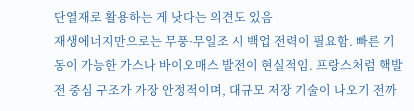단열재로 활용하는 게 낫다는 의견도 있음
재생에너지만으로는 무풍·무일조 시 백업 전력이 필요함. 빠른 기동이 가능한 가스나 바이오매스 발전이 현실적임. 프랑스처럼 핵발전 중심 구조가 가장 안정적이며, 대규모 저장 기술이 나오기 전까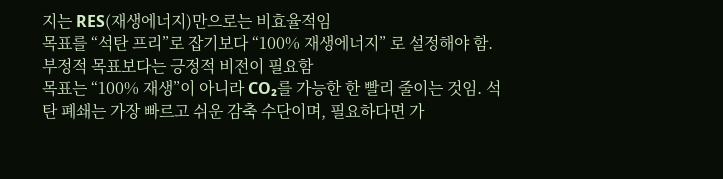지는 RES(재생에너지)만으로는 비효율적임
목표를 “석탄 프리”로 잡기보다 “100% 재생에너지” 로 설정해야 함. 부정적 목표보다는 긍정적 비전이 필요함
목표는 “100% 재생”이 아니라 CO₂를 가능한 한 빨리 줄이는 것임. 석탄 폐쇄는 가장 빠르고 쉬운 감축 수단이며, 필요하다면 가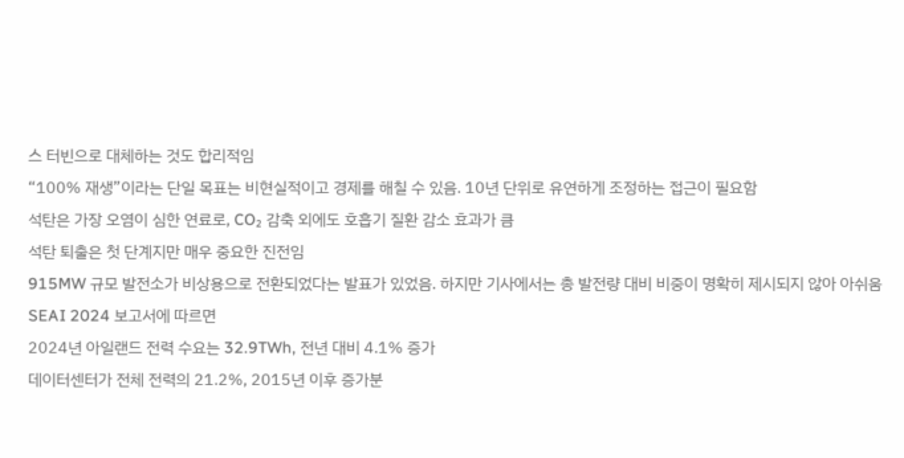스 터빈으로 대체하는 것도 합리적임
“100% 재생”이라는 단일 목표는 비현실적이고 경제를 해칠 수 있음. 10년 단위로 유연하게 조정하는 접근이 필요함
석탄은 가장 오염이 심한 연료로, CO₂ 감축 외에도 호흡기 질환 감소 효과가 큼
석탄 퇴출은 첫 단계지만 매우 중요한 진전임
915MW 규모 발전소가 비상용으로 전환되었다는 발표가 있었음. 하지만 기사에서는 총 발전량 대비 비중이 명확히 제시되지 않아 아쉬움 SEAI 2024 보고서에 따르면
2024년 아일랜드 전력 수요는 32.9TWh, 전년 대비 4.1% 증가
데이터센터가 전체 전력의 21.2%, 2015년 이후 증가분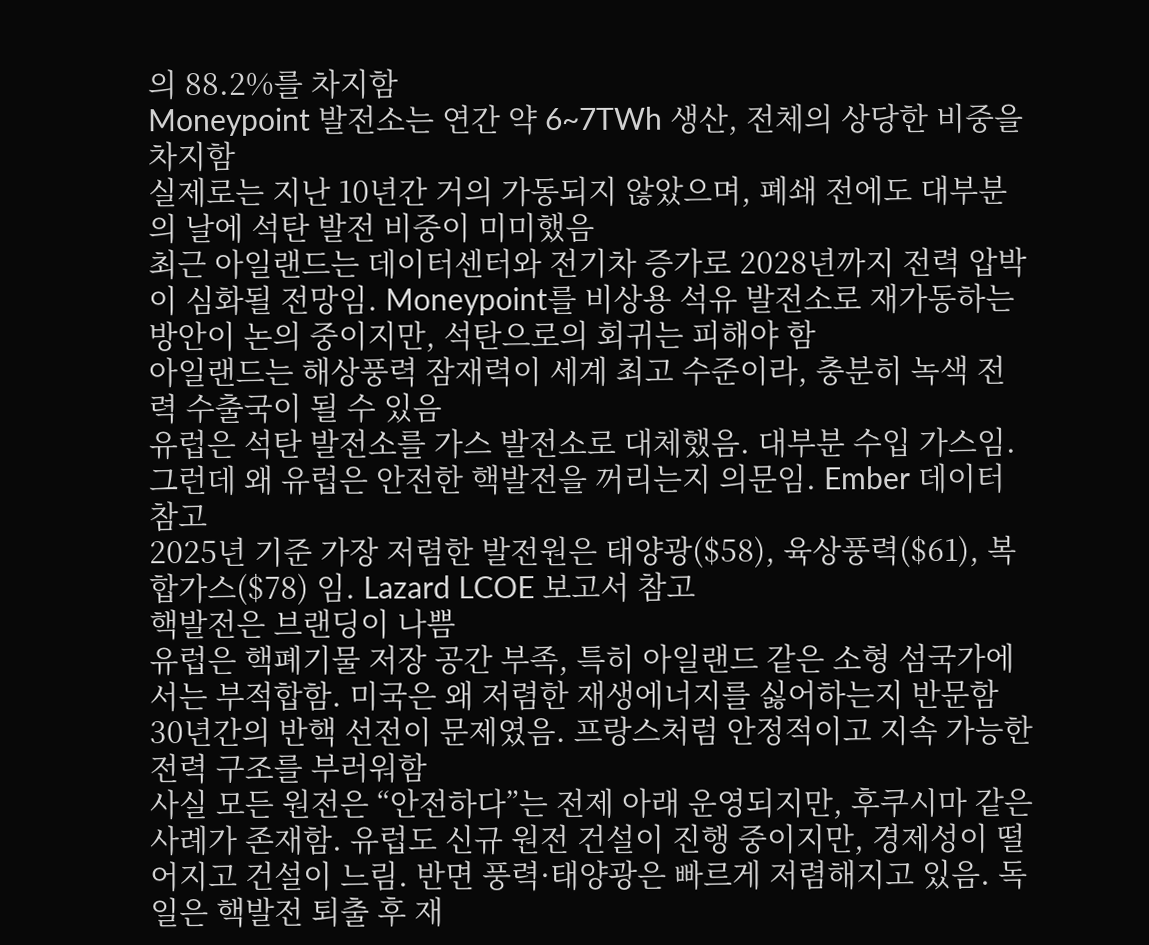의 88.2%를 차지함
Moneypoint 발전소는 연간 약 6~7TWh 생산, 전체의 상당한 비중을 차지함
실제로는 지난 10년간 거의 가동되지 않았으며, 폐쇄 전에도 대부분의 날에 석탄 발전 비중이 미미했음
최근 아일랜드는 데이터센터와 전기차 증가로 2028년까지 전력 압박이 심화될 전망임. Moneypoint를 비상용 석유 발전소로 재가동하는 방안이 논의 중이지만, 석탄으로의 회귀는 피해야 함
아일랜드는 해상풍력 잠재력이 세계 최고 수준이라, 충분히 녹색 전력 수출국이 될 수 있음
유럽은 석탄 발전소를 가스 발전소로 대체했음. 대부분 수입 가스임. 그런데 왜 유럽은 안전한 핵발전을 꺼리는지 의문임. Ember 데이터 참고
2025년 기준 가장 저렴한 발전원은 태양광($58), 육상풍력($61), 복합가스($78) 임. Lazard LCOE 보고서 참고
핵발전은 브랜딩이 나쁨
유럽은 핵폐기물 저장 공간 부족, 특히 아일랜드 같은 소형 섬국가에서는 부적합함. 미국은 왜 저렴한 재생에너지를 싫어하는지 반문함
30년간의 반핵 선전이 문제였음. 프랑스처럼 안정적이고 지속 가능한 전력 구조를 부러워함
사실 모든 원전은 “안전하다”는 전제 아래 운영되지만, 후쿠시마 같은 사례가 존재함. 유럽도 신규 원전 건설이 진행 중이지만, 경제성이 떨어지고 건설이 느림. 반면 풍력·태양광은 빠르게 저렴해지고 있음. 독일은 핵발전 퇴출 후 재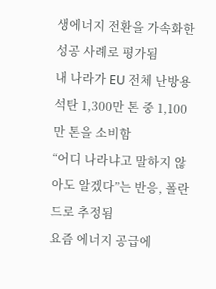생에너지 전환을 가속화한 성공 사례로 평가됨
내 나라가 EU 전체 난방용 석탄 1,300만 톤 중 1,100만 톤을 소비함
“어디 나라냐고 말하지 않아도 알겠다”는 반응, 폴란드로 추정됨
요즘 에너지 공급에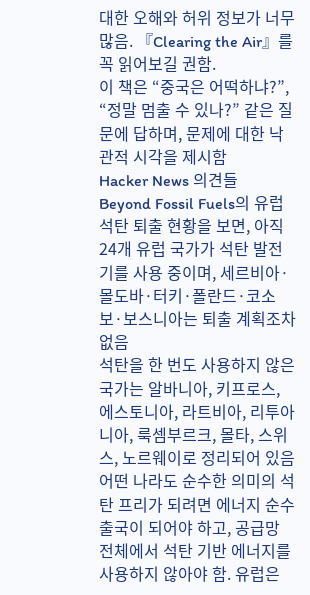대한 오해와 허위 정보가 너무 많음. 『Clearing the Air』를 꼭 읽어보길 권함.
이 책은 “중국은 어떡하냐?”, “정말 멈출 수 있나?” 같은 질문에 답하며, 문제에 대한 낙관적 시각을 제시함
Hacker News 의견들
Beyond Fossil Fuels의 유럽 석탄 퇴출 현황을 보면, 아직 24개 유럽 국가가 석탄 발전기를 사용 중이며, 세르비아·몰도바·터키·폴란드·코소보·보스니아는 퇴출 계획조차 없음
석탄을 한 번도 사용하지 않은 국가는 알바니아, 키프로스, 에스토니아, 라트비아, 리투아니아, 룩셈부르크, 몰타, 스위스, 노르웨이로 정리되어 있음
어떤 나라도 순수한 의미의 석탄 프리가 되려면 에너지 순수출국이 되어야 하고, 공급망 전체에서 석탄 기반 에너지를 사용하지 않아야 함. 유럽은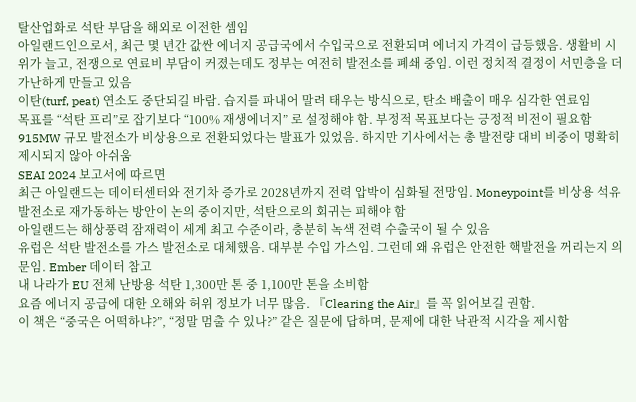탈산업화로 석탄 부담을 해외로 이전한 셈임
아일랜드인으로서, 최근 몇 년간 값싼 에너지 공급국에서 수입국으로 전환되며 에너지 가격이 급등했음. 생활비 시위가 늘고, 전쟁으로 연료비 부담이 커졌는데도 정부는 여전히 발전소를 폐쇄 중임. 이런 정치적 결정이 서민층을 더 가난하게 만들고 있음
이탄(turf, peat) 연소도 중단되길 바람. 습지를 파내어 말려 태우는 방식으로, 탄소 배출이 매우 심각한 연료임
목표를 “석탄 프리”로 잡기보다 “100% 재생에너지” 로 설정해야 함. 부정적 목표보다는 긍정적 비전이 필요함
915MW 규모 발전소가 비상용으로 전환되었다는 발표가 있었음. 하지만 기사에서는 총 발전량 대비 비중이 명확히 제시되지 않아 아쉬움
SEAI 2024 보고서에 따르면
최근 아일랜드는 데이터센터와 전기차 증가로 2028년까지 전력 압박이 심화될 전망임. Moneypoint를 비상용 석유 발전소로 재가동하는 방안이 논의 중이지만, 석탄으로의 회귀는 피해야 함
아일랜드는 해상풍력 잠재력이 세계 최고 수준이라, 충분히 녹색 전력 수출국이 될 수 있음
유럽은 석탄 발전소를 가스 발전소로 대체했음. 대부분 수입 가스임. 그런데 왜 유럽은 안전한 핵발전을 꺼리는지 의문임. Ember 데이터 참고
내 나라가 EU 전체 난방용 석탄 1,300만 톤 중 1,100만 톤을 소비함
요즘 에너지 공급에 대한 오해와 허위 정보가 너무 많음. 『Clearing the Air』를 꼭 읽어보길 권함.
이 책은 “중국은 어떡하냐?”, “정말 멈출 수 있나?” 같은 질문에 답하며, 문제에 대한 낙관적 시각을 제시함